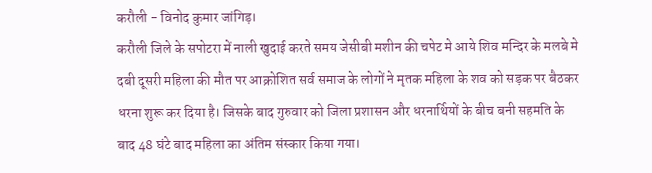करौली - विनोद कुमार जांगिड़।
करौली जिले के सपोटरा में नाली खुदाई करते समय जेसीबी मशीन की चपेट मे आये शिव मन्दिर के मलबे मे दबी दूसरी महिला की मौत पर आक्रोशित सर्व समाज के लोगों ने मृतक महिला के शव को सड़क पर बैठकर धरना शुरू कर दिया है। जिसके बाद गुरुवार को जिला प्रशासन और धरनार्थियों के बीच बनी सहमति के बाद 48 घंटे बाद महिला का अंतिम संस्कार किया गया।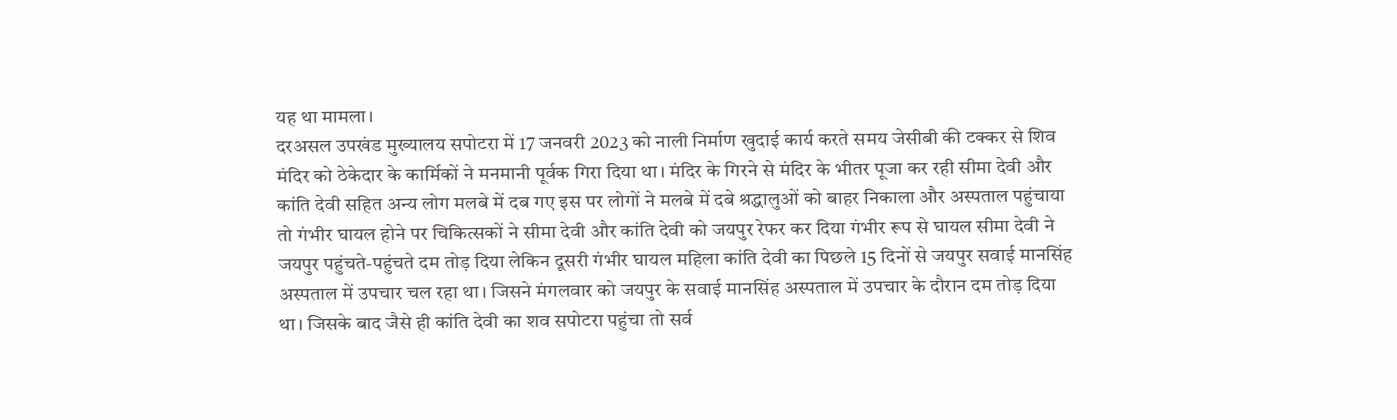यह था मामला।
दरअसल उपखंड मुख्यालय सपोटरा में 17 जनवरी 2023 को नाली निर्माण खुदाई कार्य करते समय जेसीबी की टक्कर से शिव मंदिर को ठेकेदार के कार्मिकों ने मनमानी पूर्वक गिरा दिया था। मंदिर के गिरने से मंदिर के भीतर पूजा कर रही सीमा देवी और कांति देवी सहित अन्य लोग मलबे में दब गए इस पर लोगों ने मलबे में दबे श्रद्धालुओं को बाहर निकाला और अस्पताल पहुंचाया तो गंभीर घायल होने पर चिकित्सकों ने सीमा देवी और कांति देवी को जयपुर रेफर कर दिया गंभीर रूप से घायल सीमा देवी ने जयपुर पहुंचते-पहुंचते दम तोड़ दिया लेकिन दूसरी गंभीर घायल महिला कांति देवी का पिछले 15 दिनों से जयपुर सवाई मानसिंह अस्पताल में उपचार चल रहा था। जिसने मंगलवार को जयपुर के सवाई मानसिंह अस्पताल में उपचार के दौरान दम तोड़ दिया था। जिसके बाद जैसे ही कांति देवी का शव सपोटरा पहुंचा तो सर्व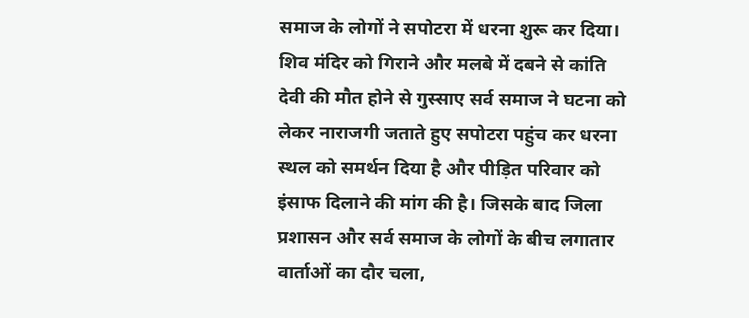समाज के लोगों ने सपोटरा में धरना शुरू कर दिया। शिव मंदिर को गिराने और मलबे में दबने से कांति देवी की मौत होने से गुस्साए सर्व समाज ने घटना को लेकर नाराजगी जताते हुए सपोटरा पहुंच कर धरना स्थल को समर्थन दिया है और पीड़ित परिवार को इंसाफ दिलाने की मांग की है। जिसके बाद जिला प्रशासन और सर्व समाज के लोगों के बीच लगातार वार्ताओं का दौर चला,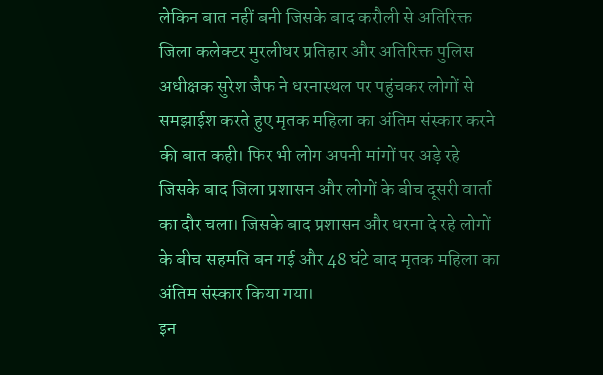लेकिन बात नहीं बनी जिसके बाद करौली से अतिरिक्त जिला कलेक्टर मुरलीधर प्रतिहार और अतिरिक्त पुलिस अधीक्षक सुरेश जैफ ने धरनास्थल पर पहुंचकर लोगों से समझाईश करते हुए मृतक महिला का अंतिम संस्कार करने की बात कही। फिर भी लोग अपनी मांगों पर अड़े रहे जिसके बाद जिला प्रशासन और लोगों के बीच दूसरी वार्ता का दौर चला। जिसके बाद प्रशासन और धरना दे रहे लोगों के बीच सहमति बन गई और 48 घंटे बाद मृतक महिला का अंतिम संस्कार किया गया।
इन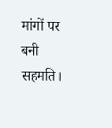मांगों पर बनी सहमति।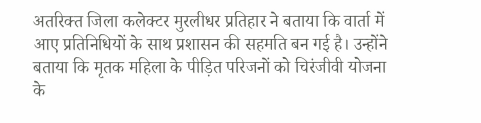अतरिक्त जिला कलेक्टर मुरलीधर प्रतिहार ने बताया कि वार्ता में आए प्रतिनिधियों के साथ प्रशासन की सहमति बन गई है। उन्होंने बताया कि मृतक महिला के पीड़ित परिजनों को चिरंजीवी योजना के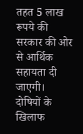तहत 5 लाख रूपये की सरकार की ओर से आर्थिक सहायता दी जाएगी। दोषियों के खिलाफ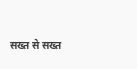सख्त से सख्त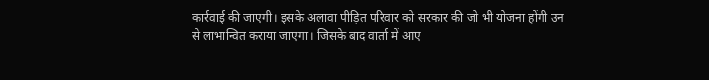कार्रवाई की जाएगी। इसके अलावा पीड़ित परिवार को सरकार की जो भी योजना होंगी उन से लाभान्वित कराया जाएगा। जिसके बाद वार्ता में आए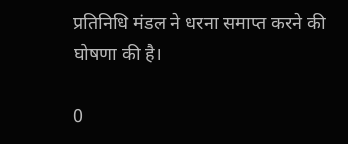प्रतिनिधि मंडल ने धरना समाप्त करने की घोषणा की है।

0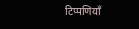टिप्पणियाँ